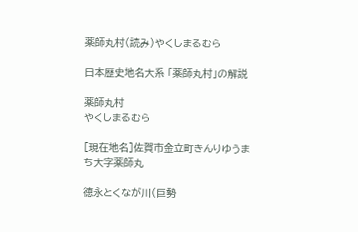薬師丸村(読み)やくしまるむら

日本歴史地名大系 「薬師丸村」の解説

薬師丸村
やくしまるむら

[現在地名]佐賀市金立町きんりゆうまち大字薬師丸

徳永とくなが川(巨勢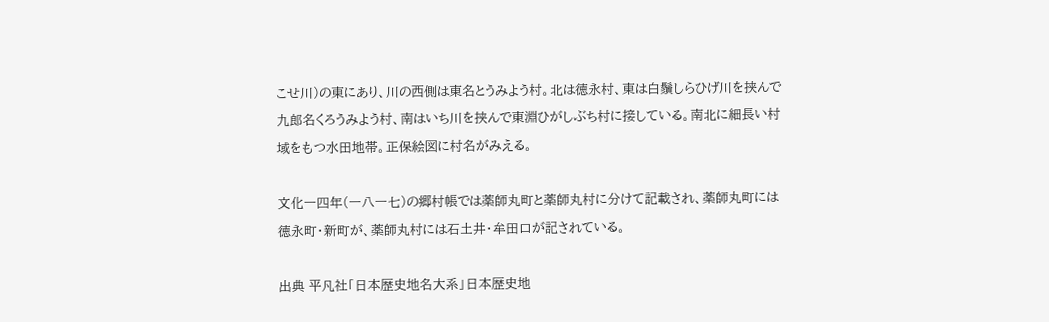こせ川)の東にあり、川の西側は東名とうみよう村。北は徳永村、東は白鬚しらひげ川を挟んで九郎名くろうみよう村、南はいち川を挟んで東淵ひがしぶち村に接している。南北に細長い村域をもつ水田地帯。正保絵図に村名がみえる。

文化一四年(一八一七)の郷村帳では薬師丸町と薬師丸村に分けて記載され、薬師丸町には徳永町・新町が、薬師丸村には石土井・牟田口が記されている。

出典 平凡社「日本歴史地名大系」日本歴史地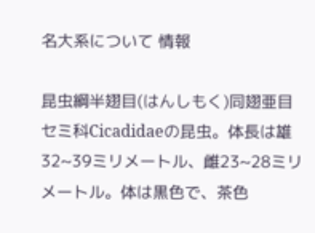名大系について 情報

昆虫綱半翅目(はんしもく)同翅亜目セミ科Cicadidaeの昆虫。体長は雄32~39ミリメートル、雌23~28ミリメートル。体は黒色で、茶色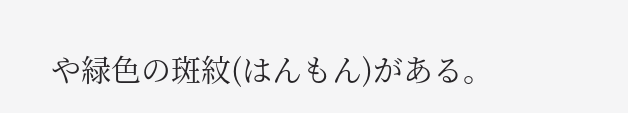や緑色の斑紋(はんもん)がある。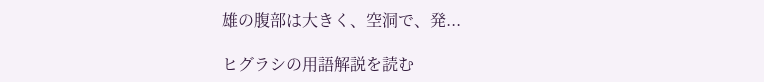雄の腹部は大きく、空洞で、発...

ヒグラシの用語解説を読む